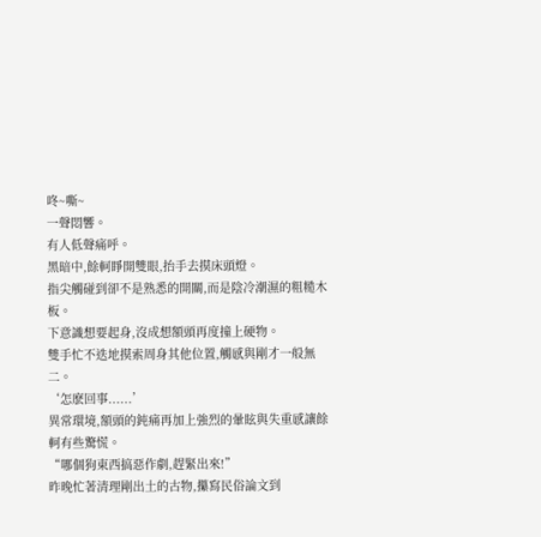咚~嘶~
一聲悶響。
有人低聲痛呼。
黑暗中,餘軻睜開雙眼,抬手去摸床頭燈。
指尖觸碰到卻不是熟悉的開關,而是陰冷潮濕的粗糙木板。
下意識想要起身,沒成想額頭再度撞上硬物。
雙手忙不迭地摸索周身其他位置,觸感與剛才一般無二。
‘怎麽回事......’
異常環境,額頭的鈍痛再加上強烈的暈眩與失重感讓餘軻有些驚慌。
“哪個狗東西搞惡作劇,趕緊出來!”
昨晚忙著清理剛出土的古物,攥寫民俗論文到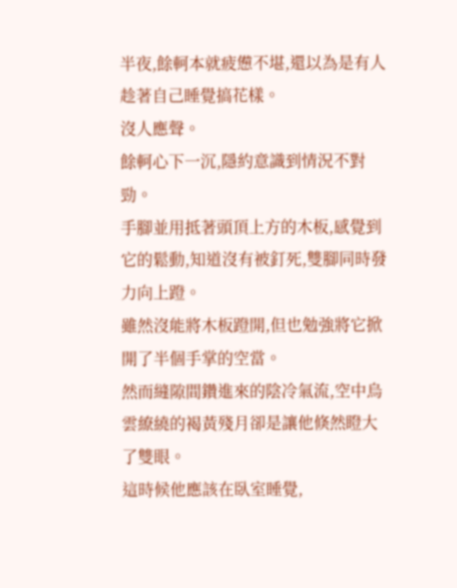半夜,餘軻本就疲憊不堪,還以為是有人趁著自己睡覺搞花樣。
沒人應聲。
餘軻心下一沉,隱約意識到情況不對勁。
手腳並用抵著頭頂上方的木板,感覺到它的鬆動,知道沒有被釘死,雙腳同時發力向上蹬。
雖然沒能將木板蹬開,但也勉強將它掀開了半個手掌的空當。
然而縫隙間鑽進來的陰冷氣流,空中烏雲繚繞的褐黃殘月卻是讓他倏然瞪大了雙眼。
這時候他應該在臥室睡覺,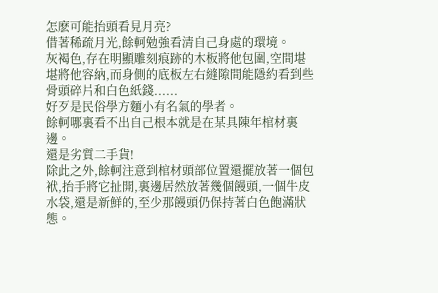怎麽可能抬頭看見月亮?
借著稀疏月光,餘軻勉強看清自己身處的環境。
灰褐色,存在明顯雕刻痕跡的木板將他包圍,空間堪堪將他容納,而身側的底板左右縫隙間能隱約看到些骨頭碎片和白色紙錢......
好歹是民俗學方麵小有名氣的學者。
餘軻哪裏看不出自己根本就是在某具陳年棺材裏邊。
還是劣質二手貨!
除此之外,餘軻注意到棺材頭部位置還擺放著一個包袱,抬手將它扯開,裏邊居然放著幾個饅頭,一個牛皮水袋,還是新鮮的,至少那饅頭仍保持著白色飽滿狀態。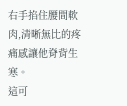右手掐住腰間軟肉,清晰無比的疼痛感讓他脊背生寒。
這可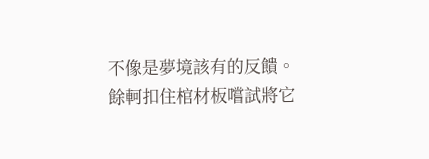不像是夢境該有的反饋。
餘軻扣住棺材板嚐試將它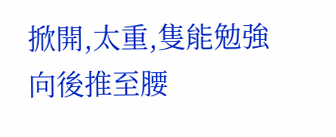掀開,太重,隻能勉強向後推至腰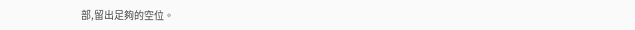部,留出足夠的空位。